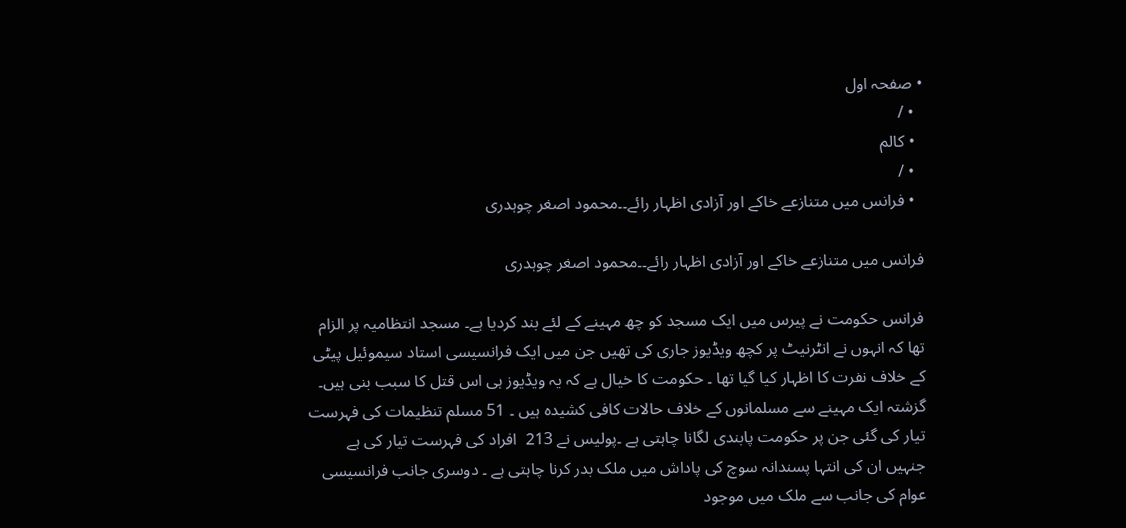• صفحہ اول
  • /
  • کالم
  • /
  • فرانس میں متنازعے خاکے اور آزادی اظہار رائے۔۔محمود اصغر چوہدری

فرانس میں متنازعے خاکے اور آزادی اظہار رائے۔۔محمود اصغر چوہدری

فرانس حکومت نے پیرس میں ایک مسجد کو چھ مہینے کے لئے بند کردیا ہے۔ مسجد انتظامیہ پر الزام تھا کہ انہوں نے انٹرنیٹ پر کچھ ویڈیوز جاری کی تھیں جن میں ایک فرانسیسی استاد سیموئیل پیٹی کے خلاف نفرت کا اظہار کیا گیا تھا ۔ حکومت کا خیال ہے کہ یہ ویڈیوز ہی اس قتل کا سبب بنی ہیں۔ گزشتہ ایک مہینے سے مسلمانوں کے خلاف حالات کافی کشیدہ ہیں ۔ 51 مسلم تنظیمات کی فہرست تیار کی گئی جن پر حکومت پابندی لگانا چاہتی ہے ۔پولیس نے 213  افراد کی فہرست تیار کی ہے جنہیں ان کی انتہا پسندانہ سوچ کی پاداش میں ملک بدر کرنا چاہتی ہے ۔ دوسری جانب فرانسیسی عوام کی جانب سے ملک میں موجود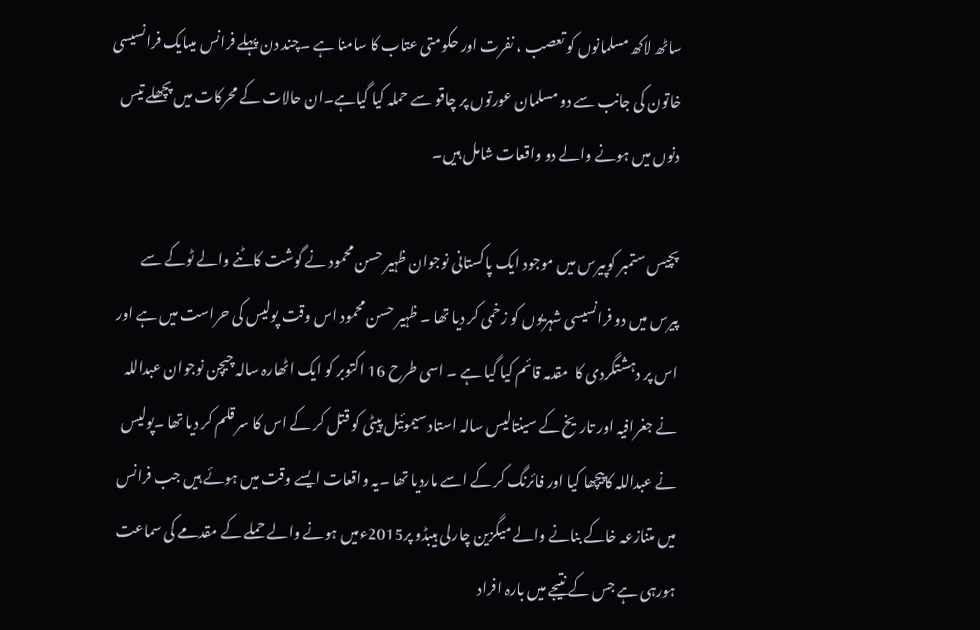ساٹھ لاکھ مسلمانوں کو تعصب ، نفرت اور حکومتی عتاب کا سامنا ہے ۔چند دن پہلے فرانس میںایک فرانسیسی خاتون کی جانب سے دو مسلمان عورتوں پر چاقو سے حملہ کیا گیاہے۔ان حالات کے محرکات میں پچھلے تیس دنوں میں ہونے والے دو واقعات شامل ہیں۔

پچیس ستمبر کوپیرس میں موجود ایک پاکستانی نوجوان ظہیر حسن محمود نے گوشت کاٹنے والے ٹوکے سے پیرس میں دو فرانسیسی شہریوں کو زخمی کر دیا تھا ۔ ظہیر حسن محمود اس وقت پولیس کی حراست میں ہے اور اس پر دہشتگردی کا  مقدمہ قائم کیا گیا ہے ۔ اسی طرح 16 اکتوبر کو ایک اٹھارہ سالہ چیچن نوجوان عبداللہ نے جغرافیہ اور تاریخ کے سینتالیس سالہ استاد سیموئیل پیٹی کو قتل کر کے اس کا سر قلم کر دیا تھا ۔پولیس نے عبداللہ کاپیچھا کیا اور فائرنگ کر کے اسے ماردیا تھا ۔یہ واقعات ایسے وقت میں ہوئے ہیں جب فرانس میں متنازعہ خاکے بنانے والے میگزین چارلی ہیبڈو پر2015ءمیں ہونے والے حملے کے مقدمے کی سماعت ہورہی ہے جس کے نتیجے میں بارہ افراد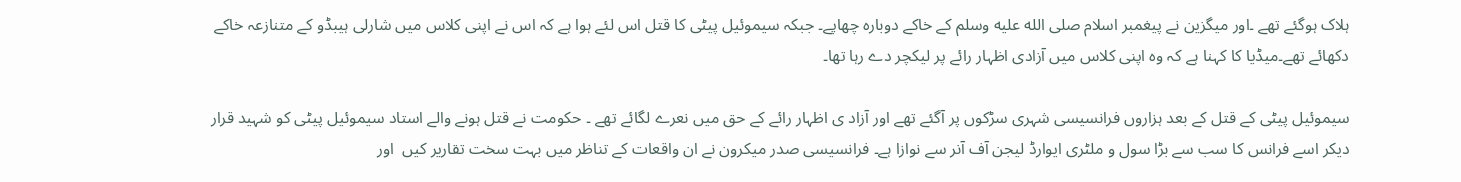ہلاک ہوگئے تھے ۔اور میگزین نے پیغمبر اسلام صلى الله عليه وسلم کے خاکے دوبارہ چھاپے۔ جبکہ سیموئیل پیٹی کا قتل اس لئے ہوا ہے کہ اس نے اپنی کلاس میں شارلی ہیبڈو کے متنازعہ خاکے دکھائے تھے۔میڈیا کا کہنا ہے کہ وہ اپنی کلاس میں آزادی اظہار رائے پر لیکچر دے رہا تھا۔

سیموئیل پیٹی کے قتل کے بعد ہزاروں فرانسیسی شہری سڑکوں پر آگئے تھے اور آزاد ی اظہار رائے کے حق میں نعرے لگائے تھے ۔ حکومت نے قتل ہونے والے استاد سیموئیل پیٹی کو شہید قرار دیکر اسے فرانس کا سب سے بڑا سول و ملٹری ایوارڈ لیجن آف آنر سے نوازا ہے۔ فرانسیسی صدر میکرون نے ان واقعات کے تناظر میں بہت سخت تقاریر کیں  اور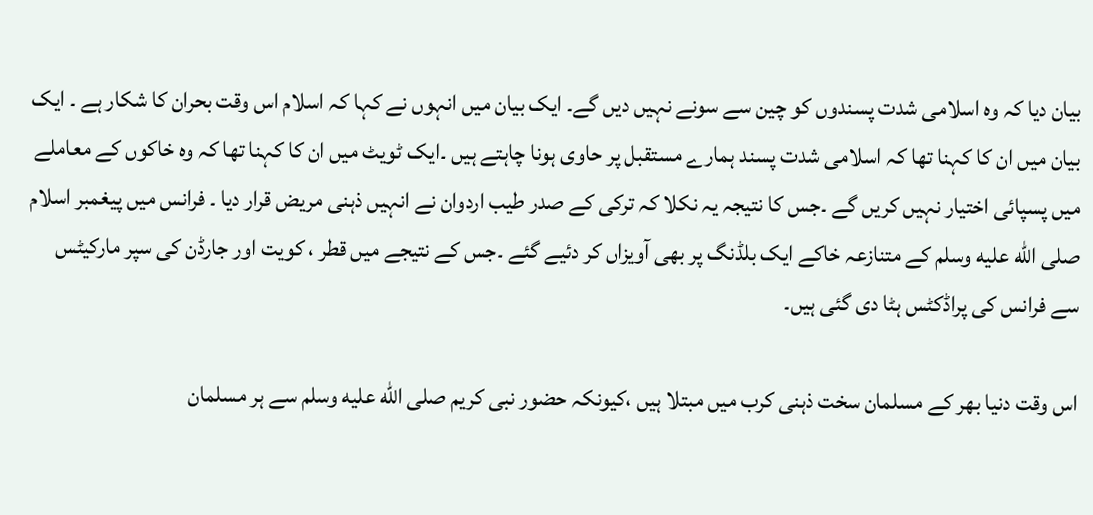بیان دیا کہ وہ اسلامی شدت پسندوں کو چین سے سونے نہیں دیں گے۔ ایک بیان میں انہوں نے کہا کہ اسلام اس وقت بحران کا شکار ہے ۔ ایک بیان میں ان کا کہنا تھا کہ اسلامی شدت پسند ہمارے مستقبل پر حاوی ہونا چاہتے ہیں ۔ایک ٹویٹ میں ان کا کہنا تھا کہ وہ خاکوں کے معاملے میں پسپائی اختیار نہیں کریں گے ۔جس کا نتیجہ یہ نکلا کہ ترکی کے صدر طیب اردوان نے انہیں ذہنی مریض قرار دیا ۔ فرانس میں پیغمبر اسلام صلى الله عليه وسلم کے متنازعہ خاکے ایک بلڈنگ پر بھی آویزاں کر دئیے گئے ۔جس کے نتیجے میں قطر ، کویت اور جارڈن کی سپر مارکیٹس سے فرانس کی پراڈکٹس ہٹا دی گئی ہیں۔

اس وقت دنیا بھر کے مسلمان سخت ذہنی کرب میں مبتلا ہیں ،کیونکہ حضور نبی کریم صلى الله عليه وسلم سے ہر مسلمان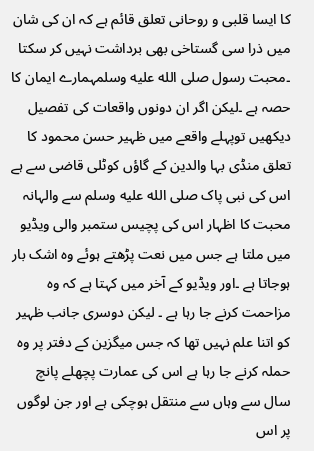کا ایسا قلبی و روحانی تعلق قائم ہے کہ ان کی شان میں ذرا سی گستاخی بھی برداشت نہیں کر سکتا ۔محبت رسول صلى الله عليه وسلمہمارے ایمان کا حصہ ہے ۔لیکن اگر ان دونوں واقعات کی تفصیل دیکھیں توپہلے واقعے میں ظہیر حسن محمود کا تعلق منڈی بہا والدین کے گاؤں کوٹلی قاضی سے ہے اس کی نبی پاک صلى الله عليه وسلم سے والہانہ محبت کا اظہار اس کی پچیس ستمبر والی ویڈیو میں ملتا ہے جس میں نعت پڑھتے ہوئے وہ اشک بار ہوجاتا ہے ۔اور ویڈیو کے آخر میں کہتا ہے کہ وہ مزاحمت کرنے جا رہا ہے ۔ لیکن دوسری جانب ظہیر کو اتنا علم نہیں تھا کہ جس میگزین کے دفتر پر وہ حملہ کرنے جا رہا ہے اس کی عمارت پچھلے پانچ سال سے وہاں سے منتقل ہوچکی ہے اور جن لوگوں پر اس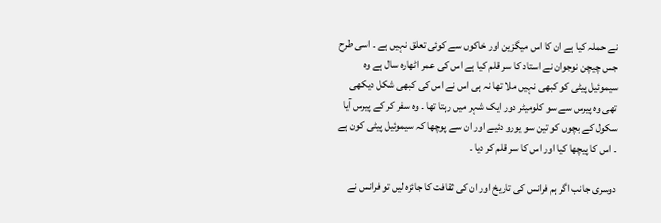نے حملہ کیا ہے ان کا اس میگزین اور خاکوں سے کوئی تعلق نہیں ہے ۔ اسی طرح جس چیچن نوجوان نے استاد کا سر قلم کیا ہے اس کی عمر اٹھارہ سال ہے وہ سیموئیل پیٹی کو کبھی نہیں ملا تھا نہ ہی اس نے اس کی کبھی شکل دیکھی تھی وہ پیرس سے سو کلومیٹر دور ایک شہر میں رہتا تھا ۔ وہ سفر کر کے پیرس آیا سکول کے بچوں کو تین سو یورو دئیے اور ان سے پوچھا کہ سیموئیل پیٹی کون ہے ۔ اس کا پیچھا کیا اور اس کا سر قلم کر دیا ۔

دوسری جانب اگر ہم فرانس کی تاریخ اور ان کی ثقافت کا جائزہ لیں تو فرانس نے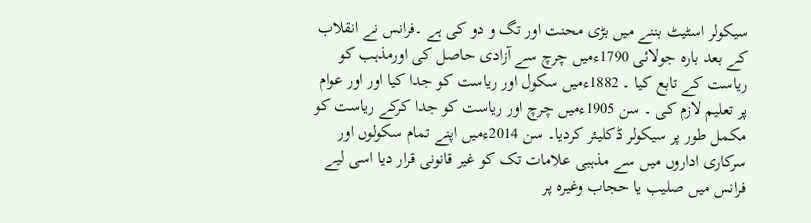سیکولر اسٹیٹ بننے میں بڑی محنت اور تگ و دو کی ہے ۔فرانس نے انقلاب کے بعد بارہ جولائی 1790ءمیں چرچ سے آزادی حاصل کی اورمذہب کو ریاست کے تابع کیا ۔ 1882ءمیں سکول اور ریاست کو جدا کیا اور اور عوام پر تعلیم لازم کی ۔ سن 1905ءمیں چرچ اور ریاست کو جدا کرکے ریاست کو مکمل طور پر سیکولر ڈکلیئر کردیا۔ سن 2014ءمیں اپنے تمام سکولوں اور سرکاری اداروں میں سے مذہبی علامات تک کو غیر قانونی قرار دیا اسی لیے فرانس میں صلیب یا حجاب وغیرہ پر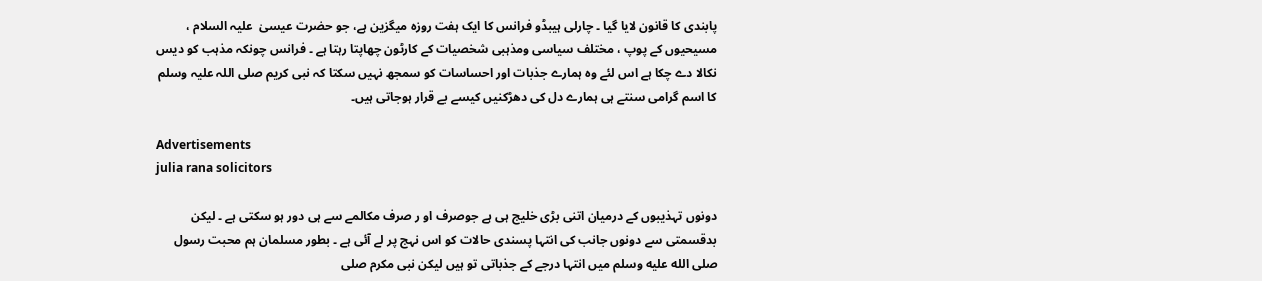پابندی کا قانون لایا گیا ۔ چارلی ہیبڈو فرانس کا ایک ہفت روزہ میگزین ہے، جو حضرت عیسیٰ  علیہ السلام ، مسیحیوں کے پوپ ، مختلف سیاسی ومذہبی شخصیات کے کارٹون چھاپتا رہتا ہے ۔ فرانس چونکہ مذہب کو دیس نکالا دے چکا ہے اس لئے وہ ہمارے جذبات اور احساسات کو سمجھ نہیں سکتا کہ نبی کریم صلی اللہ علیہ وسلم کا اسم گرامی سنتے ہی ہمارے دل کی دھڑکنیں کیسے بے قرار ہوجاتی ہیں۔

Advertisements
julia rana solicitors

دونوں تہذیبوں کے درمیان اتنی بڑی خلیج ہی ہے جوصرف او ر صرف مکالمے سے ہی دور ہو سکتی ہے ۔ لیکن بدقسمتی سے دونوں جانب کی انتہا پسندی حالات کو اس نہج پر لے آئی ہے ۔ بطور مسلمان ہم محبت رسول صلى الله عليه وسلم میں انتہا درجے کے جذباتی تو ہیں لیکن نبی مکرم صلى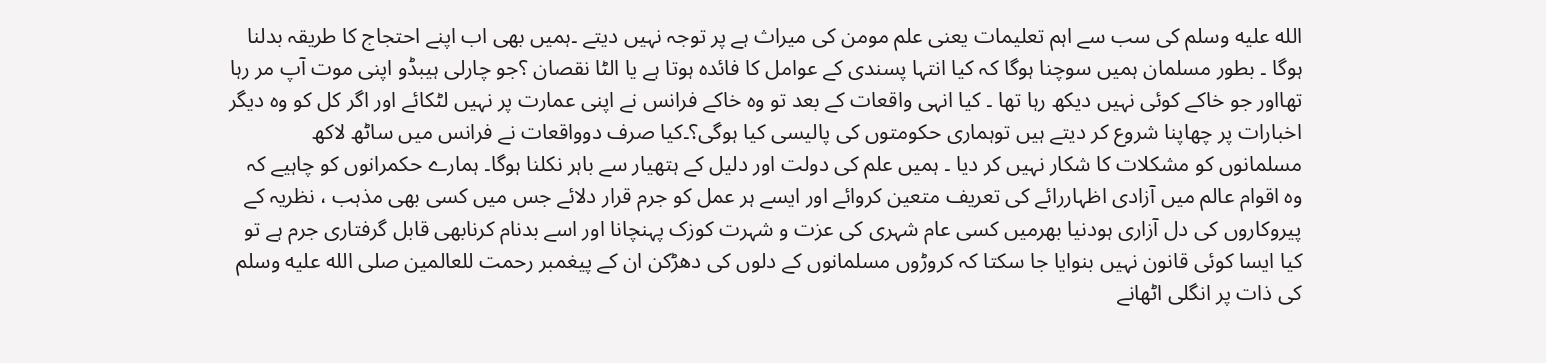الله عليه وسلم کی سب سے اہم تعلیمات یعنی علم مومن کی میراث ہے پر توجہ نہیں دیتے ۔ہمیں بھی اب اپنے احتجاج کا طریقہ بدلنا ہوگا ۔ بطور مسلمان ہمیں سوچنا ہوگا کہ کیا انتہا پسندی کے عوامل کا فائدہ ہوتا ہے یا الٹا نقصان ؟جو چارلی ہیبڈو اپنی موت آپ مر رہا تھااور جو خاکے کوئی نہیں دیکھ رہا تھا ۔ کیا انہی واقعات کے بعد تو وہ خاکے فرانس نے اپنی عمارت پر نہیں لٹکائے اور اگر کل کو وہ دیگر اخبارات پر چھاپنا شروع کر دیتے ہیں توہماری حکومتوں کی پالیسی کیا ہوگی؟۔کیا صرف دوواقعات نے فرانس میں ساٹھ لاکھ مسلمانوں کو مشکلات کا شکار نہیں کر دیا ۔ ہمیں علم کی دولت اور دلیل کے ہتھیار سے باہر نکلنا ہوگا۔ ہمارے حکمرانوں کو چاہیے کہ وہ اقوام عالم میں آزادی اظہاررائے کی تعریف متعین کروائے اور ایسے ہر عمل کو جرم قرار دلائے جس میں کسی بھی مذہب ، نظریہ کے پیروکاروں کی دل آزاری ہودنیا بھرمیں کسی عام شہری کی عزت و شہرت کوزک پہنچانا اور اسے بدنام کرنابھی قابل گرفتاری جرم ہے تو کیا ایسا کوئی قانون نہیں بنوایا جا سکتا کہ کروڑوں مسلمانوں کے دلوں کی دھڑکن ان کے پیغمبر رحمت للعالمین صلى الله عليه وسلم کی ذات پر انگلی اٹھانے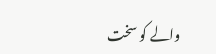والے کو سخت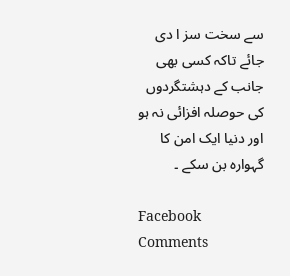سے سخت سز ا دی جائے تاکہ کسی بھی جانب کے دہشتگردوں کی حوصلہ افزائی نہ ہو اور دنیا ایک امن کا گہوارہ بن سکے ۔

Facebook Comments